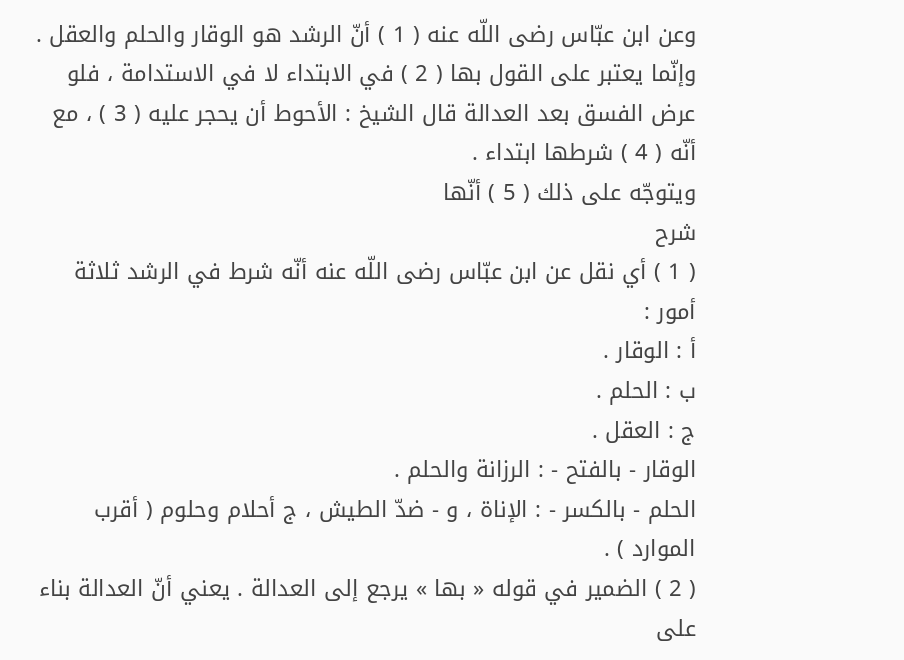وعن ابن عبّاس رضى اللّه عنه ( 1 ) أنّ الرشد هو الوقار والحلم والعقل .
وإنّما يعتبر على القول بها ( 2 ) في الابتداء لا في الاستدامة ، فلو عرض الفسق بعد العدالة قال الشيخ : الأحوط أن يحجر عليه ( 3 ) ، مع أنّه ( 4 ) شرطها ابتداء .
ويتوجّه على ذلك ( 5 ) أنّها
شرح
( 1 ) أي نقل عن ابن عبّاس رضى اللّه عنه أنّه شرط في الرشد ثلاثة أمور :
أ : الوقار .
ب : الحلم .
ج : العقل .
الوقار - بالفتح - : الرزانة والحلم .
الحلم - بالكسر - : الإناة ، و - ضدّ الطيش ، ج أحلام وحلوم ( أقرب الموارد ) .
( 2 ) الضمير في قوله « بها » يرجع إلى العدالة . يعني أنّ العدالة بناء على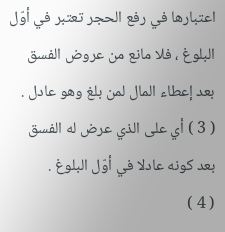اعتبارها في رفع الحجر تعتبر في أوّل البلوغ ، فلا مانع من عروض الفسق بعد إعطاء المال لمن بلغ وهو عادل .
( 3 ) أي على الذي عرض له الفسق بعد كونه عادلا في أوّل البلوغ .
( 4 )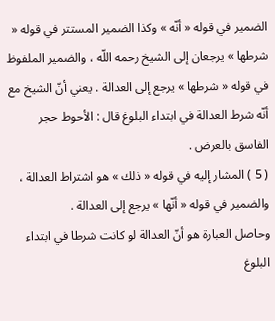الضمير في قوله « أنّه » وكذا الضمير المستتر في قوله « شرطها » يرجعان إلى الشيخ رحمه اللّه ، والضمير الملفوظ في قوله « شرطها » يرجع إلى العدالة . يعني أنّ الشيخ مع أنّه شرط العدالة في ابتداء البلوغ قال : الأحوط حجر الفاسق بالعرض .
( 5 ) المشار إليه في قوله « ذلك » هو اشتراط العدالة ، والضمير في قوله « أنّها » يرجع إلى العدالة .
وحاصل العبارة هو أنّ العدالة لو كانت شرطا في ابتداء البلوغ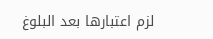لزم اعتبارها بعد البلوغ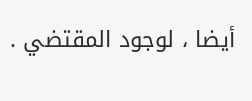أيضا ، لوجود المقتضي .